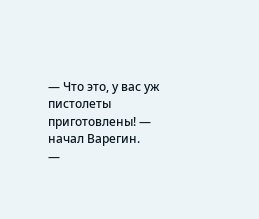— Что это, у вас уж пистолеты приготовлены! — начал Варегин.
—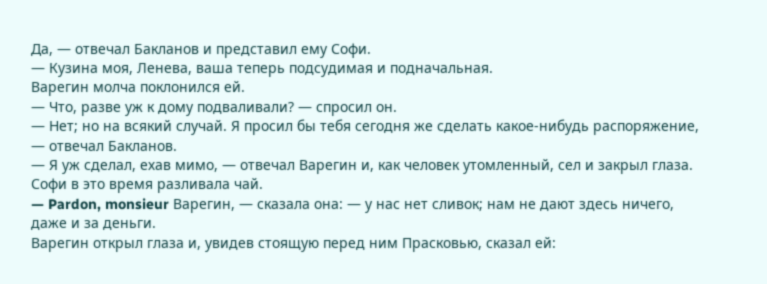Да, — отвечал Бакланов и представил ему Софи.
— Кузина моя, Ленева, ваша теперь подсудимая и подначальная.
Варегин молча поклонился ей.
— Что, разве уж к дому подваливали? — спросил он.
— Нет; но на всякий случай. Я просил бы тебя сегодня же сделать какое-нибудь распоряжение, — отвечал Бакланов.
— Я уж сделал, ехав мимо, — отвечал Варегин и, как человек утомленный, сел и закрыл глаза.
Софи в это время разливала чай.
— Pardon, monsieur Варегин, — сказала она: — у нас нет сливок; нам не дают здесь ничего, даже и за деньги.
Варегин открыл глаза и, увидев стоящую перед ним Прасковью, сказал ей: